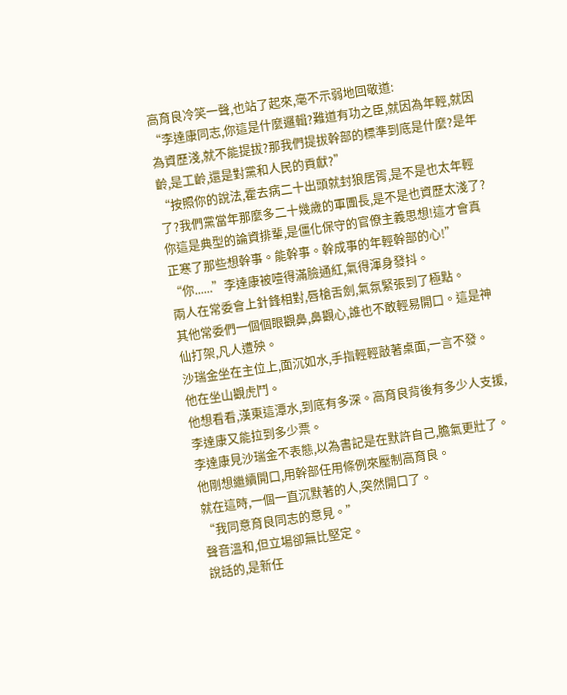高育良冷笑一聲,也站了起來,毫不示弱地回敬道:
“李達康同志,你這是什麼邏輯?難道有功之臣,就因為年輕,就因為資歷淺,就不能提拔?那我們提拔幹部的標準到底是什麼?是年齡,是工齡,還是對黨和人民的貢獻?”
“按照你的說法,霍去病二十出頭就封狼居胥,是不是也太年輕了?我們黨當年那麼多二十幾歲的軍團長,是不是也資歷太淺了?你這是典型的論資排輩,是僵化保守的官僚主義思想!這才會真正寒了那些想幹事。能幹事。幹成事的年輕幹部的心!”
“你......”李達康被噎得滿臉通紅,氣得渾身發抖。
兩人在常委會上針鋒相對,唇槍舌劍,氣氛緊張到了極點。
其他常委們一個個眼觀鼻,鼻觀心,誰也不敢輕易開口。這是神仙打架,凡人遭殃。
沙瑞金坐在主位上,面沉如水,手指輕輕敲著桌面,一言不發。
他在坐山觀虎鬥。
他想看看,漢東這潭水,到底有多深。高育良背後有多少人支援,李達康又能拉到多少票。
李達康見沙瑞金不表態,以為書記是在默許自己,膽氣更壯了。他剛想繼續開口,用幹部任用條例來壓制高育良。
就在這時,一個一直沉默著的人,突然開口了。
“我同意育良同志的意見。”
聲音溫和,但立場卻無比堅定。
說話的,是新任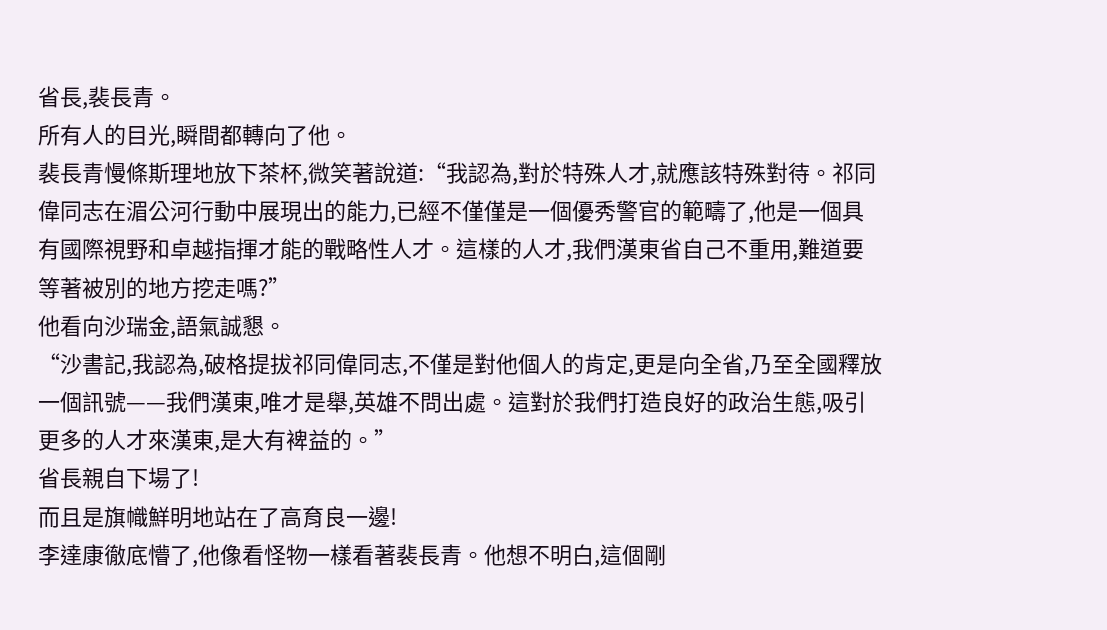省長,裴長青。
所有人的目光,瞬間都轉向了他。
裴長青慢條斯理地放下茶杯,微笑著說道:“我認為,對於特殊人才,就應該特殊對待。祁同偉同志在湄公河行動中展現出的能力,已經不僅僅是一個優秀警官的範疇了,他是一個具有國際視野和卓越指揮才能的戰略性人才。這樣的人才,我們漢東省自己不重用,難道要等著被別的地方挖走嗎?”
他看向沙瑞金,語氣誠懇。
“沙書記,我認為,破格提拔祁同偉同志,不僅是對他個人的肯定,更是向全省,乃至全國釋放一個訊號——我們漢東,唯才是舉,英雄不問出處。這對於我們打造良好的政治生態,吸引更多的人才來漢東,是大有裨益的。”
省長親自下場了!
而且是旗幟鮮明地站在了高育良一邊!
李達康徹底懵了,他像看怪物一樣看著裴長青。他想不明白,這個剛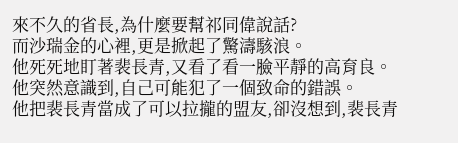來不久的省長,為什麼要幫祁同偉說話?
而沙瑞金的心裡,更是掀起了驚濤駭浪。
他死死地盯著裴長青,又看了看一臉平靜的高育良。
他突然意識到,自己可能犯了一個致命的錯誤。
他把裴長青當成了可以拉攏的盟友,卻沒想到,裴長青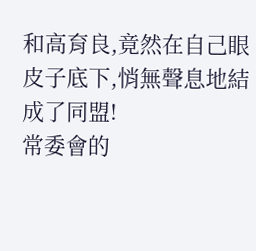和高育良,竟然在自己眼皮子底下,悄無聲息地結成了同盟!
常委會的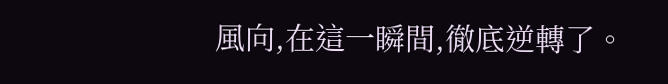風向,在這一瞬間,徹底逆轉了。